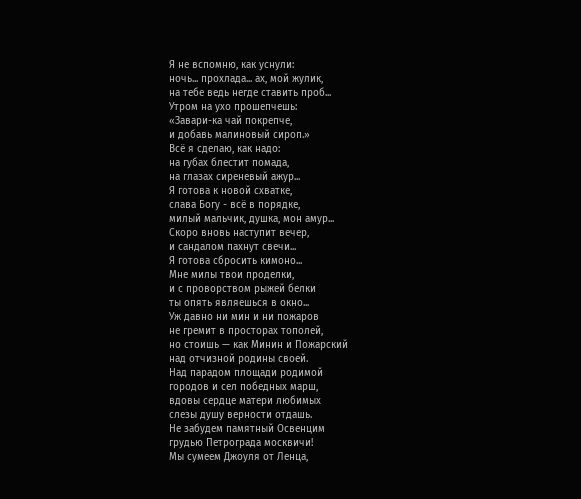Я не вспомню, как уснули:
ночь... прохлада... ах, мой жулик,
на тебе ведь негде ставить проб...
Утром на ухо прошепчешь:
«Завари-ка чай покрепче,
и добавь малиновый сироп.»
Всё я сделаю, как надо:
на губах блестит помада,
на глазах сиреневый ажур...
Я готова к новой схватке,
слава Богу - всё в порядке,
милый мальчик, душка, мон амур...
Скоро вновь наступит вечер,
и сандалом пахнут свечи...
Я готова сбросить кимоно...
Мне милы твои проделки,
и с проворством рыжей белки
ты опять являешься в окно...
Уж давно ни мин и ни пожаров
не гремит в просторах тополей,
но стоишь — как Минин и Пожарский
над отчизной родины своей.
Над парадом площади родимой
городов и сел победных марш,
вдовы сердце матери любимых
слезы душу верности отдашь.
Не забудем памятный Освенцим
грудью Петрограда москвичи!
Мы сумеем Джоуля от Ленца,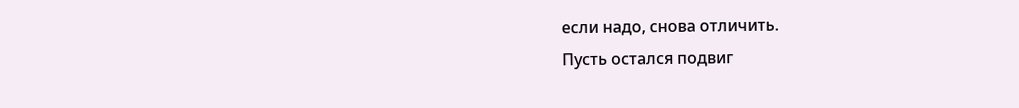если надо, снова отличить.
Пусть остался подвиг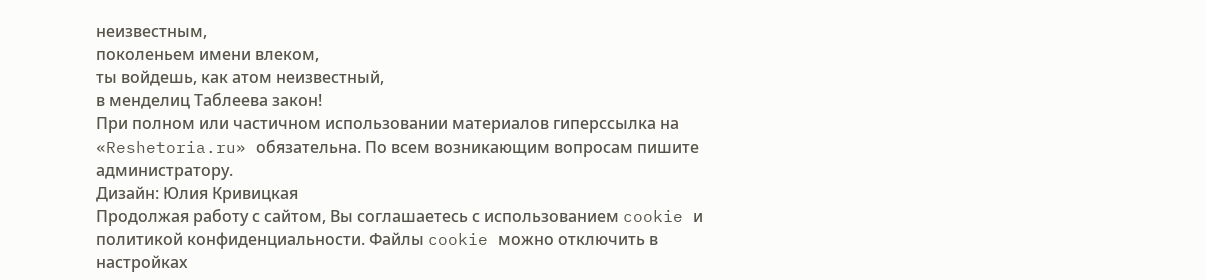неизвестным,
поколеньем имени влеком,
ты войдешь, как атом неизвестный,
в менделиц Таблеева закон!
При полном или частичном использовании материалов гиперссылка на «Reshetoria.ru» обязательна. По всем возникающим вопросам пишите администратору.
Дизайн: Юлия Кривицкая
Продолжая работу с сайтом, Вы соглашаетесь с использованием cookie и политикой конфиденциальности. Файлы cookie можно отключить в настройках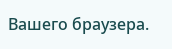Вашего браузера.